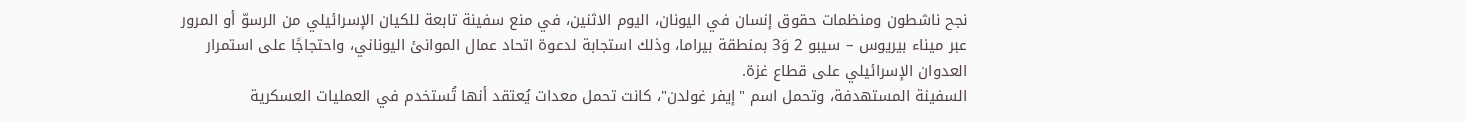نجح ناشطون ومنظمات حقوق إنسان في اليونان، اليوم الاثنين، في منع سفينة تابعة للكيان الإسرائيلي من الرسوّ أو المرور عبر ميناء بيريوس – سيبو 2 وَ3 بمنطقة بيراما، وذلك استجابة لدعوة اتحاد عمال الموانئ اليوناني، واحتجاجًا على استمرار العدوان الإسرائيلي على قطاع غزة.
السفينة المستهدفة، وتحمل اسم "إيفر غولدن"، كانت تحمل معدات يُعتقد أنها تُستخدم في العمليات العسكرية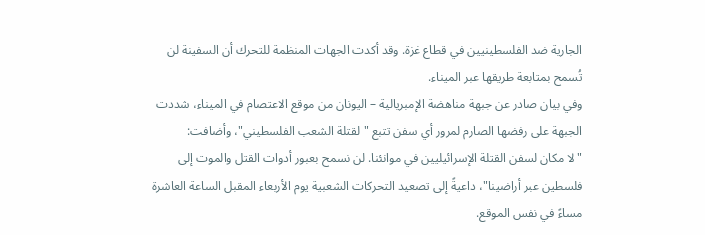الجارية ضد الفلسطينيين في قطاع غزة. وقد أكدت الجهات المنظمة للتحرك أن السفينة لن تُسمح بمتابعة طريقها عبر الميناء.
وفي بيان صادر عن جبهة مناهضة الإمبريالية – اليونان من موقع الاعتصام في الميناء، شددت الجبهة على رفضها الصارم لمرور أي سفن تتبع "لقتلة الشعب الفلسطيني"، وأضافت:
"لا مكان لسفن القتلة الإسرائيليين في موانئنا. لن نسمح بعبور أدوات القتل والموت إلى فلسطين عبر أراضينا"، داعيةً إلى تصعيد التحركات الشعبية يوم الأربعاء المقبل الساعة العاشرة مساءً في نفس الموقع.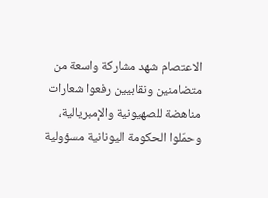الاعتصام شهد مشاركة واسعة من متضامنين ونقابيين رفعوا شعارات مناهضة للصهيونية والإمبريالية، وحمّلوا الحكومة اليونانية مسؤولية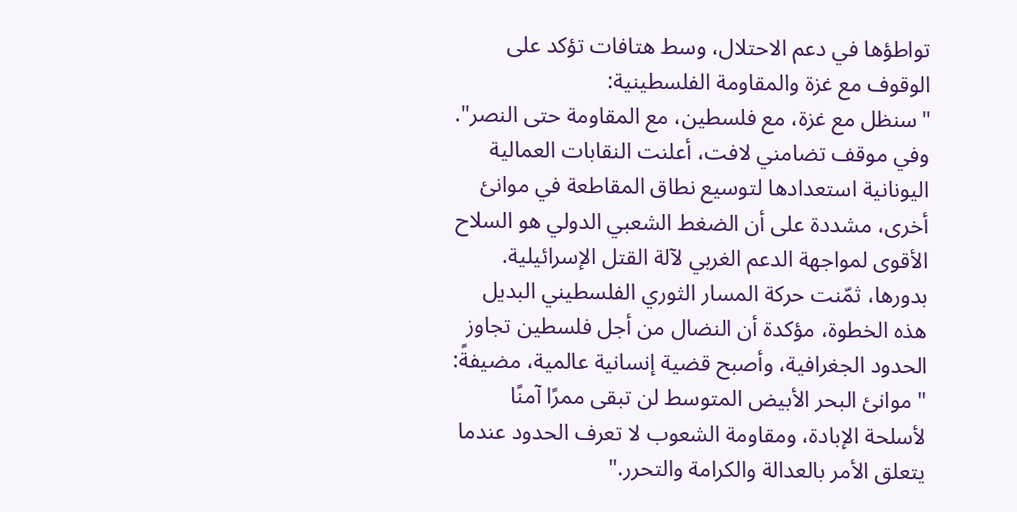تواطؤها في دعم الاحتلال، وسط هتافات تؤكد على الوقوف مع غزة والمقاومة الفلسطينية:
"سنظل مع غزة، مع فلسطين، مع المقاومة حتى النصر".
وفي موقف تضامني لافت، أعلنت النقابات العمالية اليونانية استعدادها لتوسيع نطاق المقاطعة في موانئ أخرى، مشددة على أن الضغط الشعبي الدولي هو السلاح الأقوى لمواجهة الدعم الغربي لآلة القتل الإسرائيلية.
بدورها، ثمّنت حركة المسار الثوري الفلسطيني البديل هذه الخطوة، مؤكدة أن النضال من أجل فلسطين تجاوز الحدود الجغرافية، وأصبح قضية إنسانية عالمية، مضيفةً:
"موانئ البحر الأبيض المتوسط لن تبقى ممرًا آمنًا لأسلحة الإبادة، ومقاومة الشعوب لا تعرف الحدود عندما يتعلق الأمر بالعدالة والكرامة والتحرر."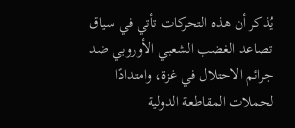يُذكر أن هذه التحركات تأتي في سياق تصاعد الغضب الشعبي الأوروبي ضد جرائم الاحتلال في غزة، وامتدادًا لحملات المقاطعة الدولية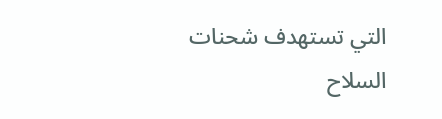التي تستهدف شحنات السلاح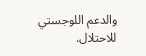والدعم اللوجستي للاحتلال.